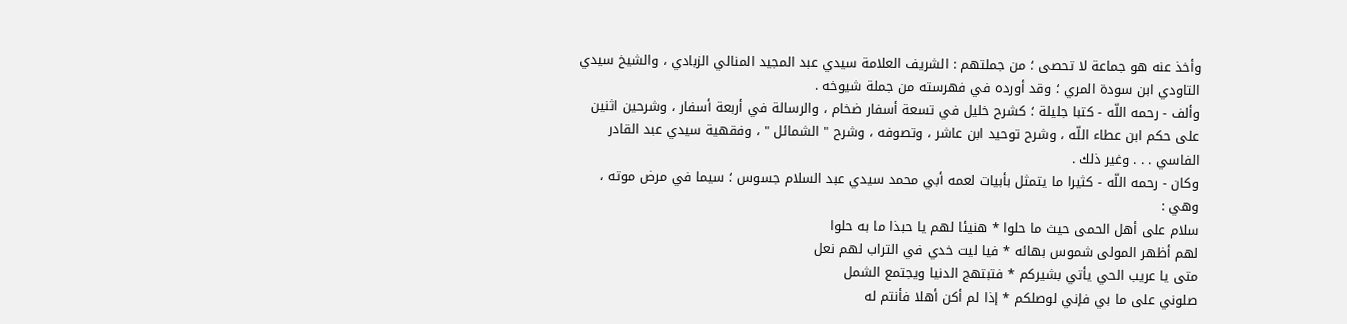وأخذ عنه هو جماعة لا تحصى ؛ من جملتهم : الشريف العلامة سيدي عبد المجيد المنالي الزبادي ، والشيخ سيدي التاودي ابن سودة المري ؛ وقد أورده في فهرسته من جملة شيوخه .
وألف - رحمه اللّه - كتبا جليلة ؛ كشرح خليل في تسعة أسفار ضخام ، والرسالة في أربعة أسفار ، وشرحين اثنين على حكم ابن عطاء اللّه ، وشرح توحيد ابن عاشر ، وتصوفه ، وشرح " الشمائل " ، وفقهية سيدي عبد القادر الفاسي . . . وغير ذلك .
وكان - رحمه اللّه - كثيرا ما يتمثل بأبيات لعمه أبي محمد سيدي عبد السلام جسوس ؛ سيما في مرض موته ، وهي :
سلام على أهل الحمى حيث ما حلوا * هنيئا لهم يا حبذا ما به حلوا
لهم أظهر المولى شموس بهائه * فيا ليت خدي في التراب لهم نعل
متى يا عريب الحي يأتي بشيركم * فتبتهج الدنيا ويجتمع الشمل
صلوني على ما بي فإني لوصلكم * إذا لم أكن أهلا فأنتم له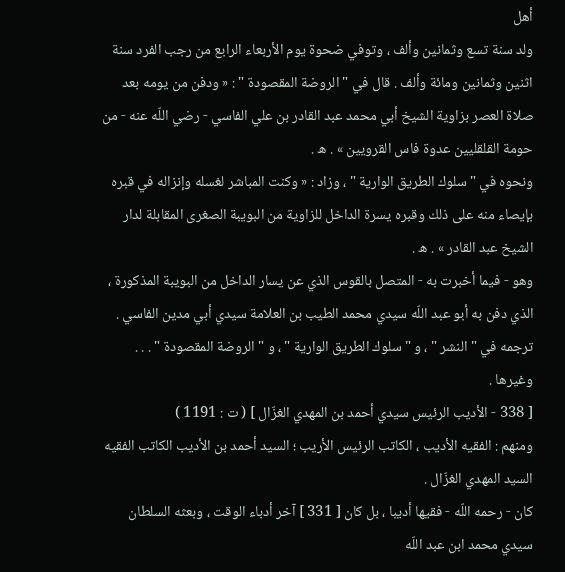أهل
ولد سنة تسع وثمانين وألف ، وتوفي ضحوة يوم الأربعاء الرابع من رجب الفرد سنة اثنين وثمانين ومائة وألف . قال في " الروضة المقصودة " : « ودفن من يومه بعد صلاة العصر بزاوية الشيخ أبي محمد عبد القادر بن علي الفاسي - رضي اللّه عنه - من حومة القلقليين عدوة فاس القرويين » . ه .
ونحوه في " سلوك الطريق الوارية " ، وزاد : « وكنت المباشر لغسله وإنزاله في قبره بإيصاء منه على ذلك وقبره يسرة الداخل للزاوية من البويبة الصغرى المقابلة لدار الشيخ عبد القادر » . ه .
وهو - فيما أخبرت به - المتصل بالقوس الذي عن يسار الداخل من البويبة المذكورة ، الذي دفن به أبو عبد اللّه سيدي محمد الطيب بن العلامة سيدي أبي مدين الفاسي . ترجمه في " النشر " ، و " سلوك الطريق الوارية " ، و " الروضة المقصودة " . . . وغيرها .
[ 338 - الأديب الرئيس سيدي أحمد بن المهدي الغزّال ] ( ت : 1191 )
ومنهم : الفقيه الأديب ، الكاتب الرئيس الأريب ؛ السيد أحمد بن الأديب الكاتب الفقيه السيد المهدي الغزّال .
كان - رحمه اللّه - فقيها أديبا ، بل كان [ 331 ] آخر أدباء الوقت ، وبعثه السلطان سيدي محمد ابن عبد اللّه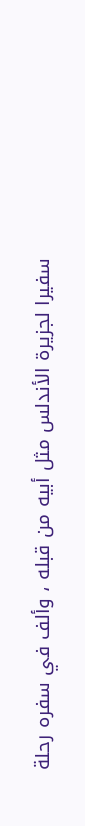سفيرا لجزيرة الأندلس مثل أبيه من قبله ، وألف في سفره رحلة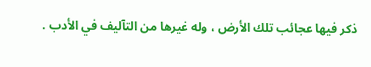ذكر فيها عجائب تلك الأرض ، وله غيرها من التآليف في الأدب .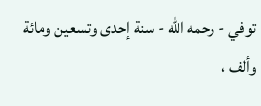توفي - رحمه اللّه - سنة إحدى وتسعين ومائة وألف ،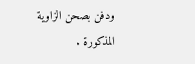ودفن بصحن الزاوية المذكورة .